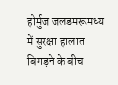होर्मुज जलडमरूमध्य में सुरक्षा हालात बिगड़ने के बीच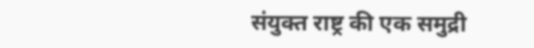संयुक्त राष्ट्र की एक समुद्री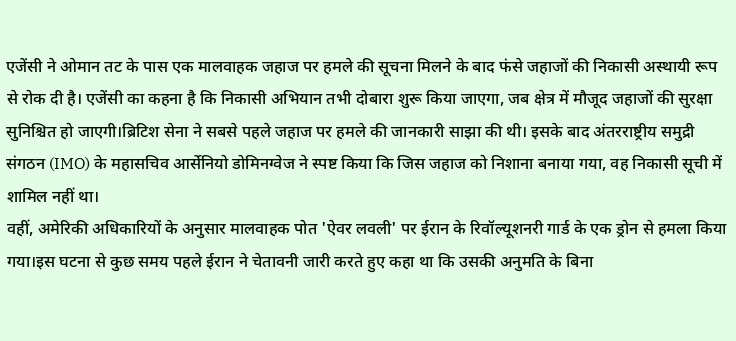एजेंसी ने ओमान तट के पास एक मालवाहक जहाज पर हमले की सूचना मिलने के बाद फंसे जहाजों की निकासी अस्थायी रूप से रोक दी है। एजेंसी का कहना है कि निकासी अभियान तभी दोबारा शुरू किया जाएगा, जब क्षेत्र में मौजूद जहाजों की सुरक्षा सुनिश्चित हो जाएगी।ब्रिटिश सेना ने सबसे पहले जहाज पर हमले की जानकारी साझा की थी। इसके बाद अंतरराष्ट्रीय समुद्री संगठन (IMO) के महासचिव आर्सेनियो डोमिनग्वेज ने स्पष्ट किया कि जिस जहाज को निशाना बनाया गया, वह निकासी सूची में शामिल नहीं था।
वहीं, अमेरिकी अधिकारियों के अनुसार मालवाहक पोत 'ऐवर लवली' पर ईरान के रिवॉल्यूशनरी गार्ड के एक ड्रोन से हमला किया गया।इस घटना से कुछ समय पहले ईरान ने चेतावनी जारी करते हुए कहा था कि उसकी अनुमति के बिना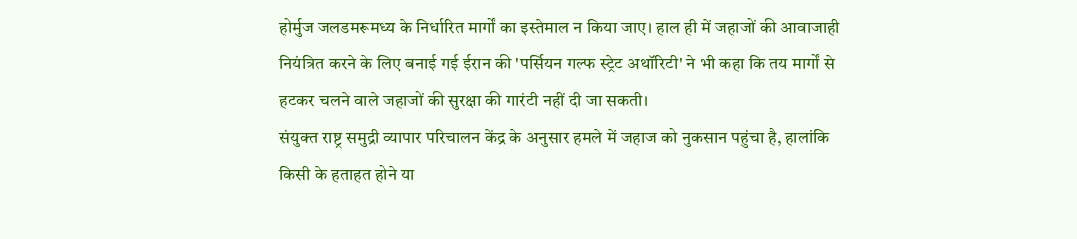होर्मुज जलडमरूमध्य के निर्धारित मार्गों का इस्तेमाल न किया जाए। हाल ही में जहाजों की आवाजाही नियंत्रित करने के लिए बनाई गई ईरान की 'पर्सियन गल्फ स्ट्रेट अथॉरिटी' ने भी कहा कि तय मार्गों से हटकर चलने वाले जहाजों की सुरक्षा की गारंटी नहीं दी जा सकती।
संयुक्त राष्ट्र समुद्री व्यापार परिचालन केंद्र के अनुसार हमले में जहाज को नुकसान पहुंचा है, हालांकि किसी के हताहत होने या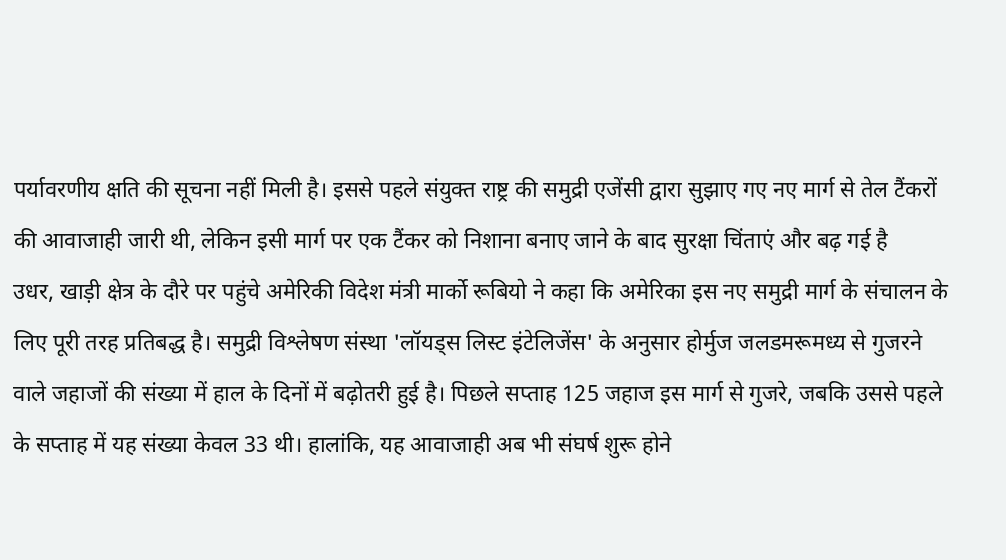पर्यावरणीय क्षति की सूचना नहीं मिली है। इससे पहले संयुक्त राष्ट्र की समुद्री एजेंसी द्वारा सुझाए गए नए मार्ग से तेल टैंकरों की आवाजाही जारी थी, लेकिन इसी मार्ग पर एक टैंकर को निशाना बनाए जाने के बाद सुरक्षा चिंताएं और बढ़ गई है
उधर, खाड़ी क्षेत्र के दौरे पर पहुंचे अमेरिकी विदेश मंत्री मार्को रूबियो ने कहा कि अमेरिका इस नए समुद्री मार्ग के संचालन के लिए पूरी तरह प्रतिबद्ध है। समुद्री विश्लेषण संस्था 'लॉयड्स लिस्ट इंटेलिजेंस' के अनुसार होर्मुज जलडमरूमध्य से गुजरने वाले जहाजों की संख्या में हाल के दिनों में बढ़ोतरी हुई है। पिछले सप्ताह 125 जहाज इस मार्ग से गुजरे, जबकि उससे पहले के सप्ताह में यह संख्या केवल 33 थी। हालांकि, यह आवाजाही अब भी संघर्ष शुरू होने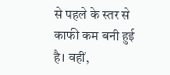से पहले के स्तर से काफी कम बनी हुई है। वहीं,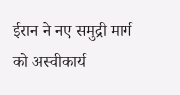ईरान ने नए समुद्री मार्ग को अस्वीकार्य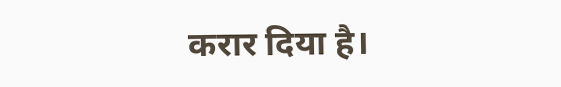करार दिया है।